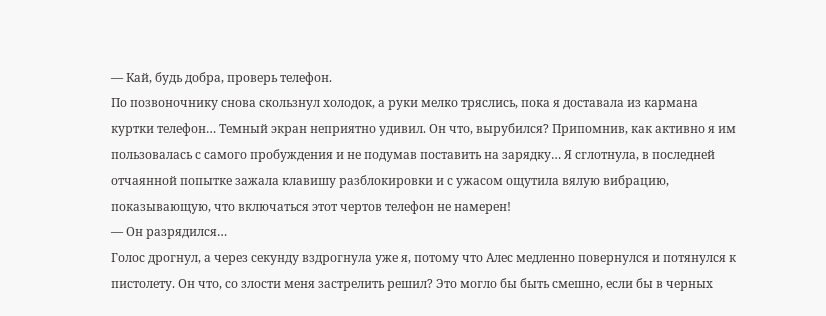— Кай, будь добра, проверь телефон.
По позвоночнику снова скользнул холодок, а руки мелко тряслись, пока я доставала из кармана куртки телефон… Темный экран неприятно удивил. Он что, вырубился? Припомнив, как активно я им пользовалась с самого пробуждения и не подумав поставить на зарядку… Я сглотнула, в последней отчаянной попытке зажала клавишу разблокировки и с ужасом ощутила вялую вибрацию, показывающую, что включаться этот чертов телефон не намерен!
— Он разрядился…
Голос дрогнул, а через секунду вздрогнула уже я, потому что Алес медленно повернулся и потянулся к пистолету. Он что, со злости меня застрелить решил? Это могло бы быть смешно, если бы в черных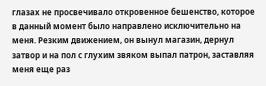глазах не просвечивало откровенное бешенство, которое в данный момент было направлено исключительно на меня. Резким движением, он вынул магазин, дернул затвор и на пол с глухим звяком выпал патрон, заставляя меня еще раз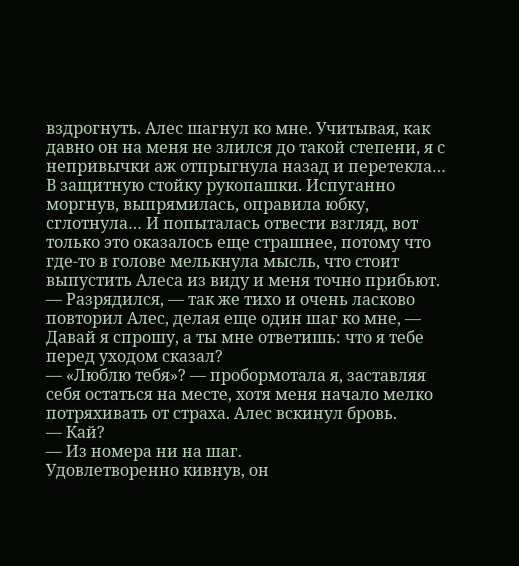вздрогнуть. Алес шагнул ко мне. Учитывая, как давно он на меня не злился до такой степени, я с непривычки аж отпрыгнула назад и перетекла… В защитную стойку рукопашки. Испуганно моргнув, выпрямилась, оправила юбку, сглотнула… И попыталась отвести взгляд, вот только это оказалось еще страшнее, потому что где-то в голове мелькнула мысль, что стоит выпустить Алеса из виду и меня точно прибьют.
— Разрядился, — так же тихо и очень ласково повторил Алес, делая еще один шаг ко мне, — Давай я спрошу, а ты мне ответишь: что я тебе перед уходом сказал?
— «Люблю тебя»? — пробормотала я, заставляя себя остаться на месте, хотя меня начало мелко потряхивать от страха. Алес вскинул бровь.
— Кай?
— Из номера ни на шаг.
Удовлетворенно кивнув, он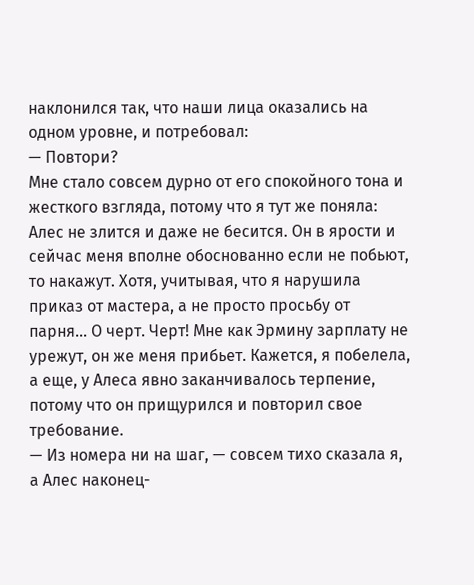наклонился так, что наши лица оказались на одном уровне, и потребовал:
— Повтори?
Мне стало совсем дурно от его спокойного тона и жесткого взгляда, потому что я тут же поняла: Алес не злится и даже не бесится. Он в ярости и сейчас меня вполне обоснованно если не побьют, то накажут. Хотя, учитывая, что я нарушила приказ от мастера, а не просто просьбу от парня… О черт. Черт! Мне как Эрмину зарплату не урежут, он же меня прибьет. Кажется, я побелела, а еще, у Алеса явно заканчивалось терпение, потому что он прищурился и повторил свое требование.
— Из номера ни на шаг, — совсем тихо сказала я, а Алес наконец-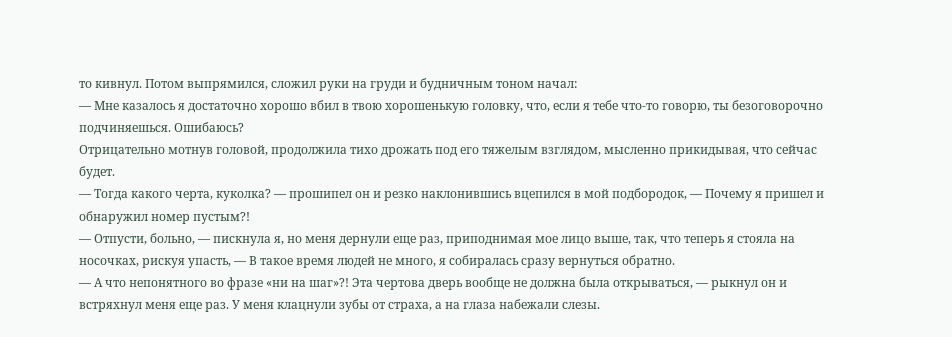то кивнул. Потом выпрямился, сложил руки на груди и будничным тоном начал:
— Мне казалось я достаточно хорошо вбил в твою хорошенькую головку, что, если я тебе что-то говорю, ты безоговорочно подчиняешься. Ошибаюсь?
Отрицательно мотнув головой, продолжила тихо дрожать под его тяжелым взглядом, мысленно прикидывая, что сейчас будет.
— Тогда какого черта, куколка? — прошипел он и резко наклонившись вцепился в мой подбородок, — Почему я пришел и обнаружил номер пустым?!
— Отпусти, больно, — пискнула я, но меня дернули еще раз, приподнимая мое лицо выше, так, что теперь я стояла на носочках, рискуя упасть, — В такое время людей не много, я собиралась сразу вернуться обратно.
— А что непонятного во фразе «ни на шаг»?! Эта чертова дверь вообще не должна была открываться, — рыкнул он и встряхнул меня еще раз. У меня клацнули зубы от страха, а на глаза набежали слезы.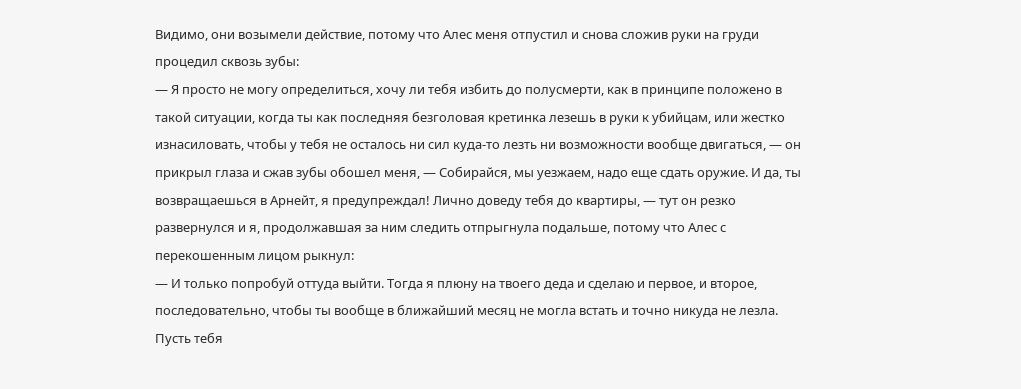Видимо, они возымели действие, потому что Алес меня отпустил и снова сложив руки на груди процедил сквозь зубы:
— Я просто не могу определиться, хочу ли тебя избить до полусмерти, как в принципе положено в такой ситуации, когда ты как последняя безголовая кретинка лезешь в руки к убийцам, или жестко изнасиловать, чтобы у тебя не осталось ни сил куда-то лезть ни возможности вообще двигаться, — он прикрыл глаза и сжав зубы обошел меня, — Собирайся, мы уезжаем, надо еще сдать оружие. И да, ты возвращаешься в Арнейт, я предупреждал! Лично доведу тебя до квартиры, — тут он резко развернулся и я, продолжавшая за ним следить отпрыгнула подальше, потому что Алес с перекошенным лицом рыкнул:
— И только попробуй оттуда выйти. Тогда я плюну на твоего деда и сделаю и первое, и второе, последовательно, чтобы ты вообще в ближайший месяц не могла встать и точно никуда не лезла. Пусть тебя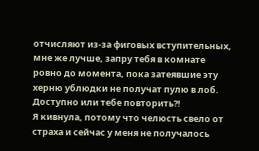отчисляют из-за фиговых вступительных, мне же лучше, запру тебя в комнате ровно до момента, пока затеявшие эту херню ублюдки не получат пулю в лоб. Доступно или тебе повторить?!
Я кивнула, потому что челюсть свело от страха и сейчас у меня не получалось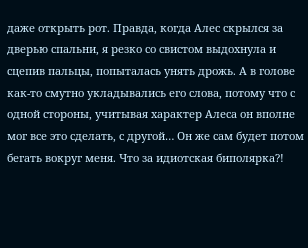даже открыть рот. Правда, когда Алес скрылся за дверью спальни, я резко со свистом выдохнула и сцепив пальцы, попыталась унять дрожь. А в голове как-то смутно укладывались его слова, потому что с одной стороны, учитывая характер Алеса он вполне мог все это сделать, с другой… Он же сам будет потом бегать вокруг меня. Что за идиотская биполярка?!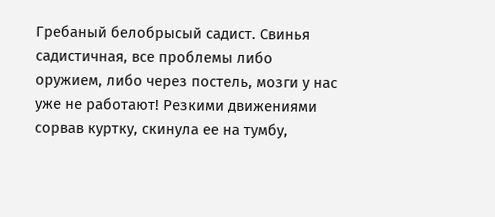Гребаный белобрысый садист. Свинья садистичная, все проблемы либо оружием, либо через постель, мозги у нас уже не работают! Резкими движениями сорвав куртку, скинула ее на тумбу,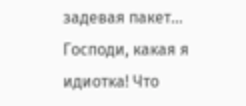задевая пакет… Господи, какая я идиотка! Что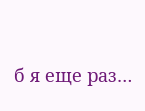б я еще раз…